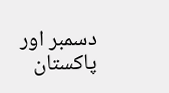دسمبر اور پاکستان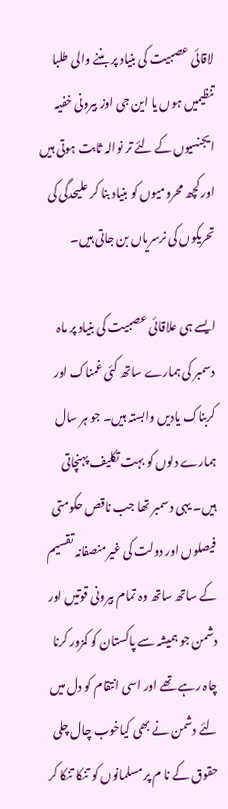لاقائی عصبیت کی بنیاد پر بننے والی طلبا تنظیمیں ہوں یا این جی اوز بیرونی خفیہ ایجنسیوں کے لئے تر نوالہ ثابت ہوتی ہیں اور کچھ محرومیوں کو بنیاد بنا کر علیحدگی کی تحریکوں کی نرسریاں بن جاتی ہیں۔

ایسے ہی علاقائی عصبیت کی بنیاد پر ماہ دسمبر کی ہمارے ساتھ کئی غمناک اور کربناک یادیں وابستہ ہیں۔ جو ہر سال ہمارے دلوں کو بہت تکلیف پہنچاتی ہیں۔ یہی دسمبر تھا جب ناقص حکومتی فیصلوں اور دولت کی غیرمنصفانہ تقسیم کے ساتھ ساتھ وہ تمام بیرونی قوتیں اور دشمن جو ہمیشہ سے پاکستان کو کمزور کرنا چاہ رہے تھے اور اسی انتقام کو دل میں لئے دشمن نے بھی کیاخوب چال چلی حقوق کے نا م پر مسلمانوں کو تنکا تنکا کر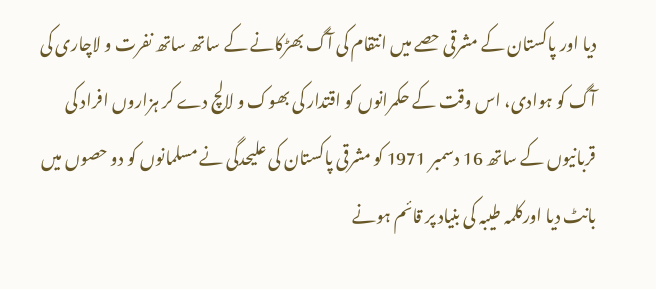دیا اور پاکستان کے مشرقی حصے میں انتقام کی آگ بھڑکانے کے ساتھ ساتھ نفرت و لاچاری کی آگ کو ہوادی، اس وقت کے حکمرانوں کو اقتدار کی بھوک و لالچ دے کر ہزاروں افراد کی قربانیوں کے ساتھ 16 دسمبر 1971 کو مشرقی پاکستان کی علیحدگی نے مسلمانوں کو دو حصوں میں بانٹ دیا اورکلمہ طیبہ کی بنیاد پر قائم ہونے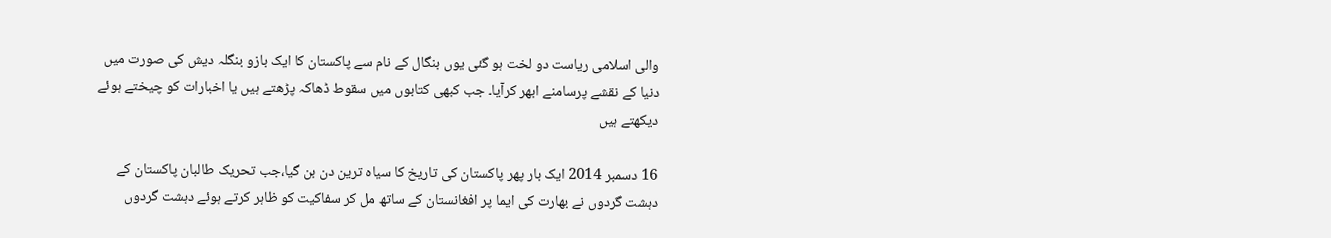والی اسلامی ریاست دو لخت ہو گئی یوں بنگال کے نام سے پاکستان کا ایک بازو بنگلہ دیش کی صورت میں دنیا کے نقشے پرسامنے ابھر کرآیا۔ جب کبھی کتابوں میں سقوط ڈھاکہ پڑھتے ہیں یا اخبارات کو چیختے ہوئے دیکھتے ہیں

16 دسمبر 2014 ایک بار پھر پاکستان کی تاریخ کا سیاہ ترین دن بن گیا،جب تحریک طالبان پاکستان کے دہشت گردوں نے بھارت کی ایما پر افغانستان کے ساتھ مل کر سفاکیت کو ظاہر کرتے ہوئے دہشت گردوں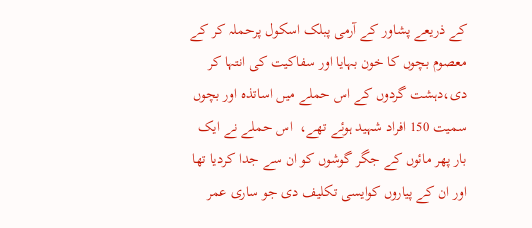کے ذریعے پشاور کے آرمی پبلک اسکول پرحملہ کر کے معصوم بچوں کا خون بہایا اور سفاکیت کی انتہا کر دی،دہشت گردوں کے اس حملے میں اساتذہ اور بچوں سمیت 150 افراد شہید ہوئے تھے،  اس حملے نے ایک بار پھر مائوں کے جگر گوشوں کو ان سے جدا کردیا تھا اور ان کے پیاروں کوایسی تکلیف دی جو ساری عمر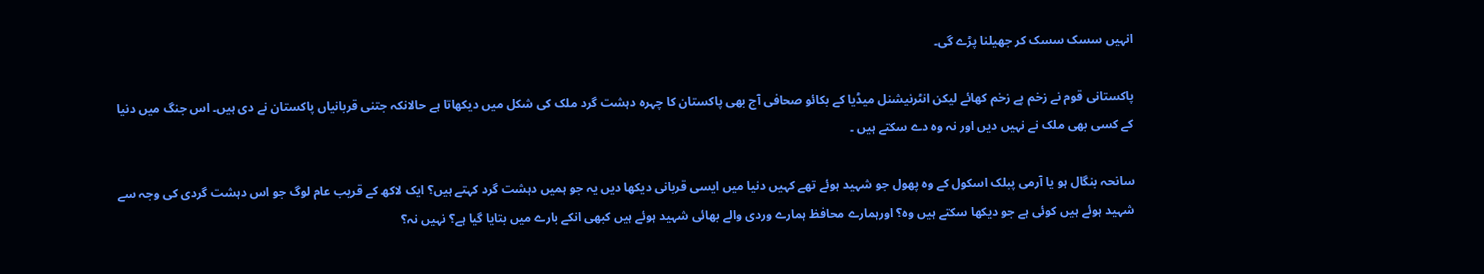انہیں سسک سسک کر جھیلنا پڑے گی۔

پاکستانی قوم نے زخم پے زخم کھائے لیکن انٹرنیشنل میڈیا کے بکائو صحافی آج بھی پاکستان کا چہرہ دہشت گرد ملک کی شکل میں دیکھاتا ہے حالانکہ جتنی قربانیاں پاکستان نے دی ہیں۔ اس جنگ میں دنیا کے کسی بھی ملک نے نہیں دیں اور نہ وہ دے سکتے ہیں ۔

سانحہ بنگال ہو یا آرمی پبلک اسکول کے وہ پھول جو شہید ہوئے تھے کہیں دنیا میں ایسی قربانی دیکھا دیں یہ جو ہمیں دہشت گرد کہتے ہیں؟ ایک لاکھ کے قریب عام لوگ جو اس دہشت گردی کی وجہ سے شہید ہوئے ہیں کوئی ہے جو دیکھا سکتے ہیں وہ؟ اورہمارے محافظ ہمارے وردی والے بھائی شہید ہوئے ہیں کبھی انکے بارے میں بتایا گیا ہے؟ نہیں نہ؟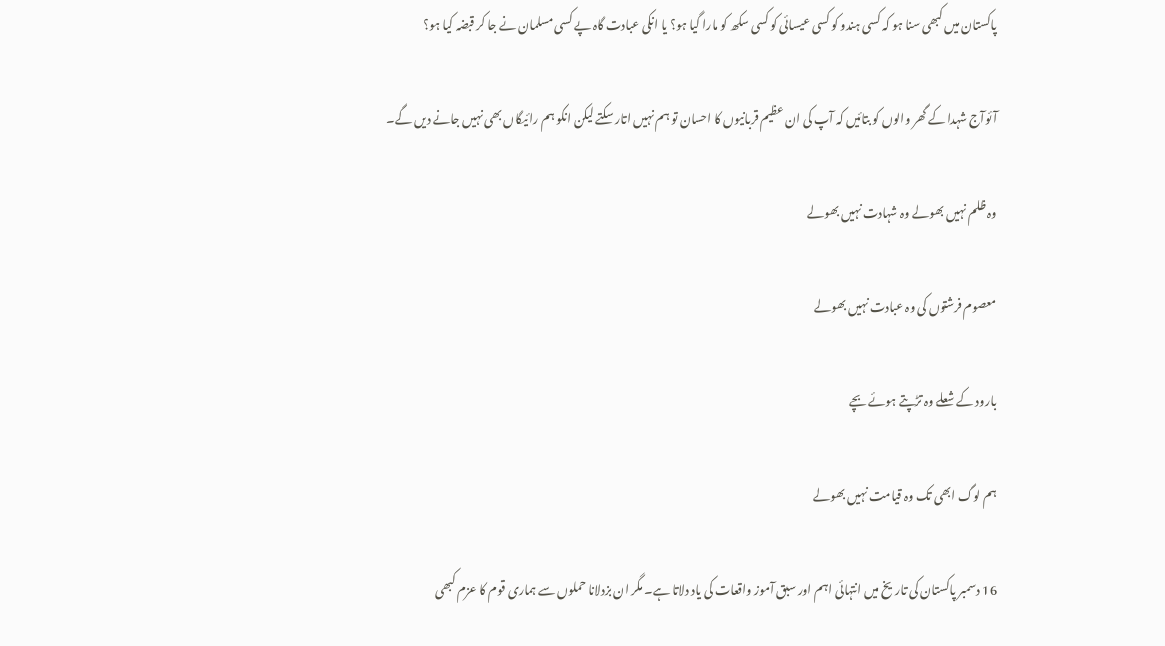پاکستان میں کبھی سنا ہو کہ کسی ہندو کو کسی عیسائی کو کسی سکھ کو مارا گیا ہو؟ یا انکی عبادت گاہ پے کسی مسلمان نے جا کر قبضہ کیا ہو؟

آئوآج شہدا کے گھر والوں کو بتائیں کہ آپ کی ان عظیم قربانیوں کا احسان تو ہم نہیں اتار سکتے لیکن انکو ہم رائیگاں بھی نہیں جانے دیں گے۔

وہ ظلم نہیں بھولے وہ شہادت نہیں بھولے

معصوم فرشتوں کی وہ عبادت نہیں بھولے

بارود کے شعلے وہ تڑپتے ہوئے بچے

ہم لوگ ابھی تک وہ قیامت نہیں بھولے

16 دسمبر پاکستان کی تاریخ میں انتہائی اہم اور سبق آموز واقعات کی یاد دلاتا ہے۔ مگر ان بزدلانا حملوں سے ہماری قوم کا عزم کبھی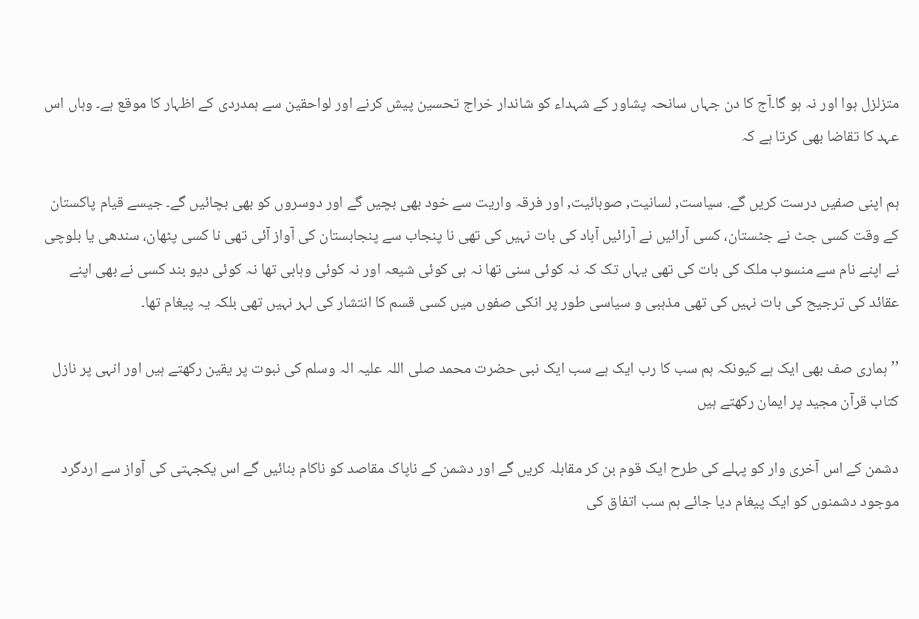متزلزل ہوا اور نہ ہو گا۔آج کا دن جہاں سانحہ پشاور کے شہداء کو شاندار خراج تحسین پیش کرنے اور لواحقین سے ہمدردی کے اظہار کا موقع ہے۔ وہاں اس عہد کا تقاضا بھی کرتا ہے کہ

ہم اپنی صفیں درست کریں گے. سیاست, لسانیت, صوبائیت, اور فرقہ واریت سے خود بھی بچیں گے اور دوسروں کو بھی بچائیں گے۔ جیسے قیام پاکستان کے وقت کسی جٹ نے جٹستان، کسی آرائیں نے آرائیں آباد کی بات نہیں کی تھی نا پنجاب سے پنجابستان کی آواز آئی تھی نا کسی پٹھان، سندھی یا بلوچی نے اپنے نام سے منسوب ملک کی بات کی تھی یہاں تک کہ نہ کوئی سنی تھا نہ ہی کوئی شیعہ اور نہ کوئی وہابی تھا نہ کوئی دیو بند کسی نے بھی اپنے عقائد کی ترجیح کی بات نہیں کی تھی مذہبی و سیاسی طور پر انکی صفوں میں کسی قسم کا انتشار کی لہر نہیں تھی بلکہ یہ پیغام تھا۔

’’ہماری صف بھی ایک ہے کیونکہ ہم سب کا رب ایک ہے سب ایک نبی حضرت محمد صلی اللہ علیہ الہ وسلم کی نبوت پر یقین رکھتے ہیں اور انہی پر نازل کتاب قرآن مجید پر ایمان رکھتے ہیں

دشمن کے اس آخری وار کو پہلے کی طرح ایک قوم بن کر مقابلہ کریں گے اور دشمن کے ناپاک مقاصد کو ناکام بنائیں گے اس یکجہتی کی آواز سے اردگرد موجود دشمنوں کو ایک پیغام دیا جائے ہم سب اتفاق کی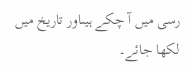رسی میں آ چکے ہیںاور تاریخ میں لکھا جائے۔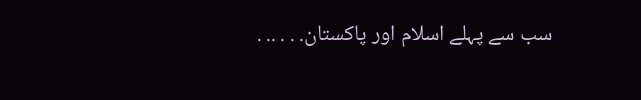سب سے پہلے اسلام اور پاکستان. . . .. .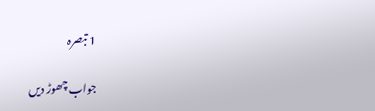1 تبصرہ

جواب چھوڑ دیں